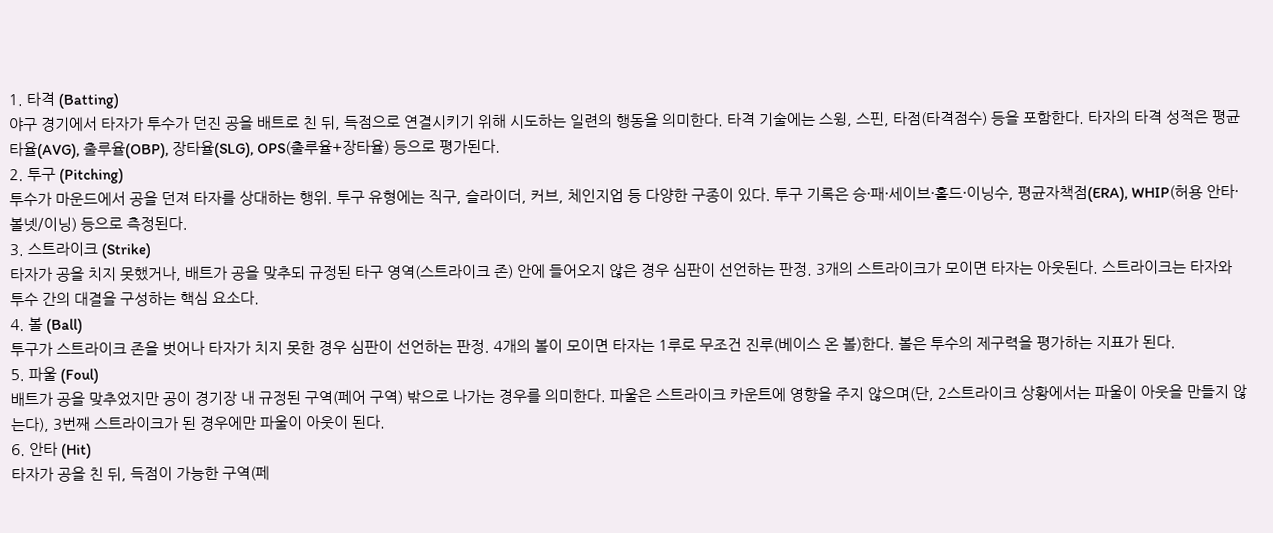1. 타격 (Batting)
야구 경기에서 타자가 투수가 던진 공을 배트로 친 뒤, 득점으로 연결시키기 위해 시도하는 일련의 행동을 의미한다. 타격 기술에는 스윙, 스핀, 타점(타격점수) 등을 포함한다. 타자의 타격 성적은 평균 타율(AVG), 출루율(OBP), 장타율(SLG), OPS(출루율+장타율) 등으로 평가된다.
2. 투구 (Pitching)
투수가 마운드에서 공을 던져 타자를 상대하는 행위. 투구 유형에는 직구, 슬라이더, 커브, 체인지업 등 다양한 구종이 있다. 투구 기록은 승·패·세이브·홀드·이닝수, 평균자책점(ERA), WHIP(허용 안타·볼넷/이닝) 등으로 측정된다.
3. 스트라이크 (Strike)
타자가 공을 치지 못했거나, 배트가 공을 맞추되 규정된 타구 영역(스트라이크 존) 안에 들어오지 않은 경우 심판이 선언하는 판정. 3개의 스트라이크가 모이면 타자는 아웃된다. 스트라이크는 타자와 투수 간의 대결을 구성하는 핵심 요소다.
4. 볼 (Ball)
투구가 스트라이크 존을 벗어나 타자가 치지 못한 경우 심판이 선언하는 판정. 4개의 볼이 모이면 타자는 1루로 무조건 진루(베이스 온 볼)한다. 볼은 투수의 제구력을 평가하는 지표가 된다.
5. 파울 (Foul)
배트가 공을 맞추었지만 공이 경기장 내 규정된 구역(페어 구역) 밖으로 나가는 경우를 의미한다. 파울은 스트라이크 카운트에 영향을 주지 않으며(단, 2스트라이크 상황에서는 파울이 아웃을 만들지 않는다), 3번째 스트라이크가 된 경우에만 파울이 아웃이 된다.
6. 안타 (Hit)
타자가 공을 친 뒤, 득점이 가능한 구역(페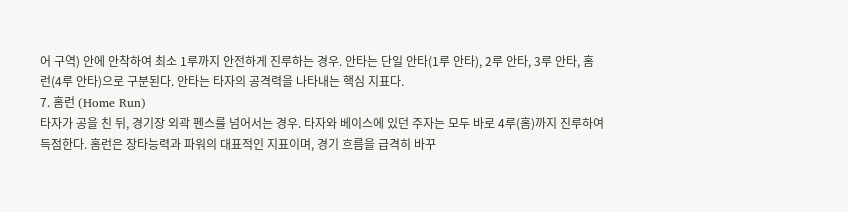어 구역) 안에 안착하여 최소 1루까지 안전하게 진루하는 경우. 안타는 단일 안타(1루 안타), 2루 안타, 3루 안타, 홈런(4루 안타)으로 구분된다. 안타는 타자의 공격력을 나타내는 핵심 지표다.
7. 홈런 (Home Run)
타자가 공을 친 뒤, 경기장 외곽 펜스를 넘어서는 경우. 타자와 베이스에 있던 주자는 모두 바로 4루(홈)까지 진루하여 득점한다. 홈런은 장타능력과 파워의 대표적인 지표이며, 경기 흐름을 급격히 바꾸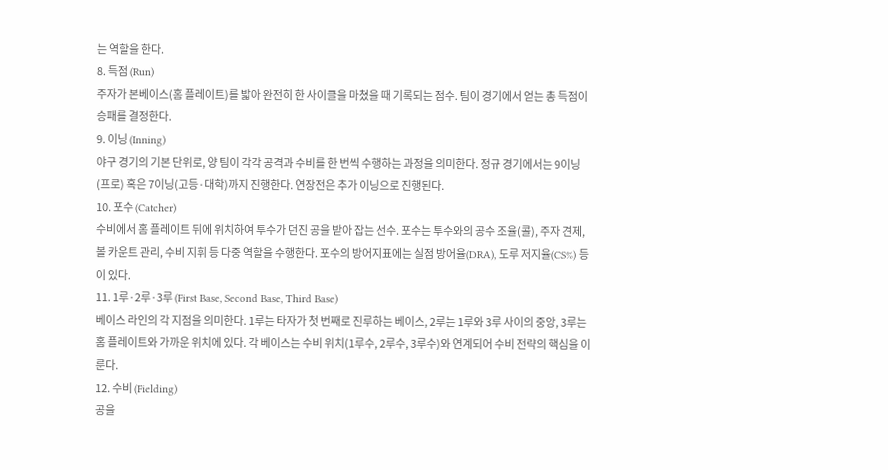는 역할을 한다.
8. 득점 (Run)
주자가 본베이스(홈 플레이트)를 밟아 완전히 한 사이클을 마쳤을 때 기록되는 점수. 팀이 경기에서 얻는 총 득점이 승패를 결정한다.
9. 이닝 (Inning)
야구 경기의 기본 단위로, 양 팀이 각각 공격과 수비를 한 번씩 수행하는 과정을 의미한다. 정규 경기에서는 9이닝(프로) 혹은 7이닝(고등·대학)까지 진행한다. 연장전은 추가 이닝으로 진행된다.
10. 포수 (Catcher)
수비에서 홈 플레이트 뒤에 위치하여 투수가 던진 공을 받아 잡는 선수. 포수는 투수와의 공수 조율(콜), 주자 견제, 볼 카운트 관리, 수비 지휘 등 다중 역할을 수행한다. 포수의 방어지표에는 실점 방어율(DRA), 도루 저지율(CS%) 등이 있다.
11. 1루·2루·3루 (First Base, Second Base, Third Base)
베이스 라인의 각 지점을 의미한다. 1루는 타자가 첫 번째로 진루하는 베이스, 2루는 1루와 3루 사이의 중앙, 3루는 홈 플레이트와 가까운 위치에 있다. 각 베이스는 수비 위치(1루수, 2루수, 3루수)와 연계되어 수비 전략의 핵심을 이룬다.
12. 수비 (Fielding)
공을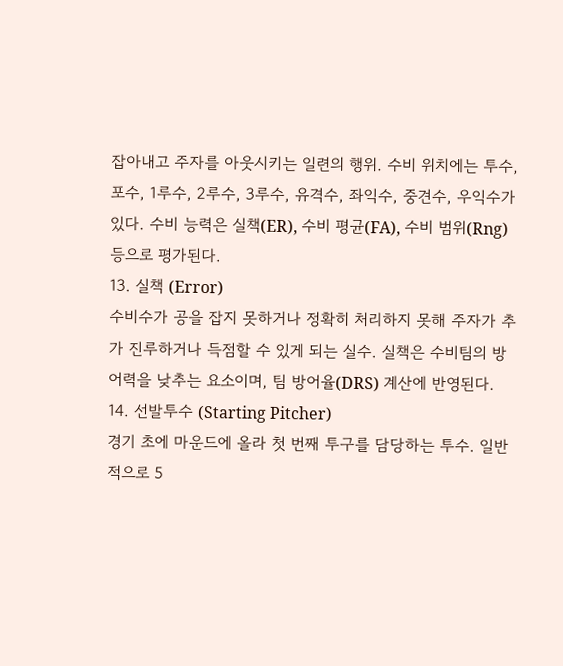잡아내고 주자를 아웃시키는 일련의 행위. 수비 위치에는 투수, 포수, 1루수, 2루수, 3루수, 유격수, 좌익수, 중견수, 우익수가 있다. 수비 능력은 실책(ER), 수비 평균(FA), 수비 범위(Rng) 등으로 평가된다.
13. 실책 (Error)
수비수가 공을 잡지 못하거나 정확히 처리하지 못해 주자가 추가 진루하거나 득점할 수 있게 되는 실수. 실책은 수비팀의 방어력을 낮추는 요소이며, 팀 방어율(DRS) 계산에 반영된다.
14. 선발투수 (Starting Pitcher)
경기 초에 마운드에 올라 첫 번째 투구를 담당하는 투수. 일반적으로 5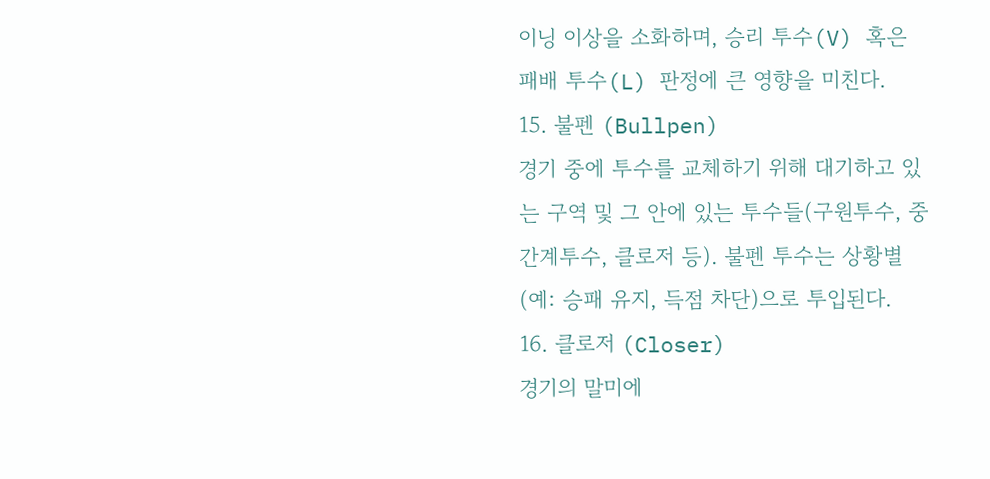이닝 이상을 소화하며, 승리 투수(V) 혹은 패배 투수(L) 판정에 큰 영향을 미친다.
15. 불펜 (Bullpen)
경기 중에 투수를 교체하기 위해 대기하고 있는 구역 및 그 안에 있는 투수들(구원투수, 중간계투수, 클로저 등). 불펜 투수는 상황별(예: 승패 유지, 득점 차단)으로 투입된다.
16. 클로저 (Closer)
경기의 말미에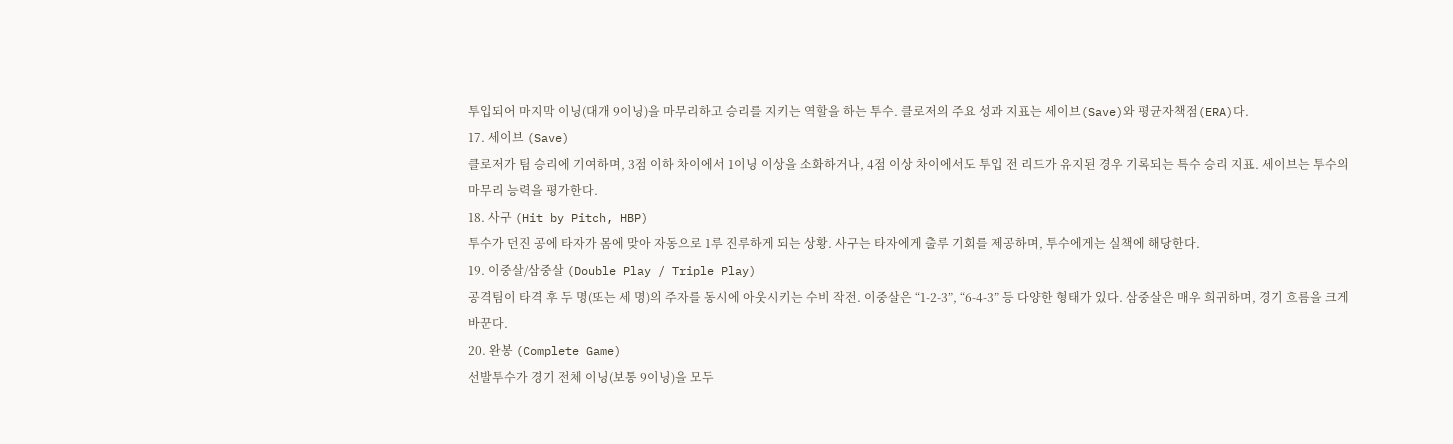투입되어 마지막 이닝(대개 9이닝)을 마무리하고 승리를 지키는 역할을 하는 투수. 클로저의 주요 성과 지표는 세이브(Save)와 평균자책점(ERA)다.
17. 세이브 (Save)
클로저가 팀 승리에 기여하며, 3점 이하 차이에서 1이닝 이상을 소화하거나, 4점 이상 차이에서도 투입 전 리드가 유지된 경우 기록되는 특수 승리 지표. 세이브는 투수의 마무리 능력을 평가한다.
18. 사구 (Hit by Pitch, HBP)
투수가 던진 공에 타자가 몸에 맞아 자동으로 1루 진루하게 되는 상황. 사구는 타자에게 출루 기회를 제공하며, 투수에게는 실책에 해당한다.
19. 이중살/삼중살 (Double Play / Triple Play)
공격팀이 타격 후 두 명(또는 세 명)의 주자를 동시에 아웃시키는 수비 작전. 이중살은 “1-2-3”, “6-4-3” 등 다양한 형태가 있다. 삼중살은 매우 희귀하며, 경기 흐름을 크게 바꾼다.
20. 완봉 (Complete Game)
선발투수가 경기 전체 이닝(보통 9이닝)을 모두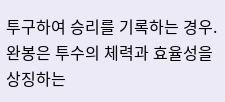투구하여 승리를 기록하는 경우. 완봉은 투수의 체력과 효율성을 상징하는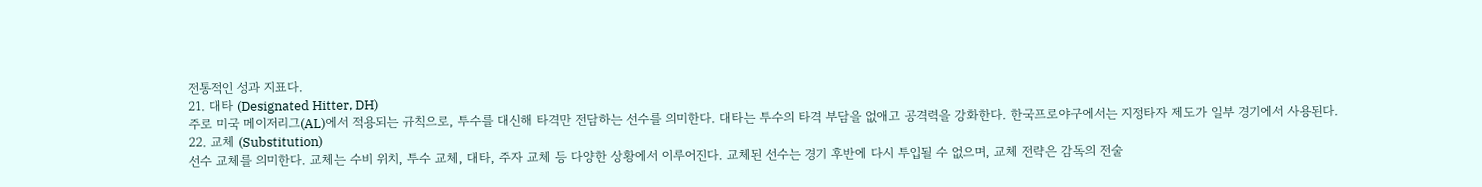전통적인 성과 지표다.
21. 대타 (Designated Hitter, DH)
주로 미국 메이저리그(AL)에서 적용되는 규칙으로, 투수를 대신해 타격만 전담하는 선수를 의미한다. 대타는 투수의 타격 부담을 없애고 공격력을 강화한다. 한국프로야구에서는 지정타자 제도가 일부 경기에서 사용된다.
22. 교체 (Substitution)
선수 교체를 의미한다. 교체는 수비 위치, 투수 교체, 대타, 주자 교체 등 다양한 상황에서 이루어진다. 교체된 선수는 경기 후반에 다시 투입될 수 없으며, 교체 전략은 감독의 전술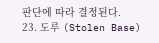판단에 따라 결정된다.
23. 도루 (Stolen Base)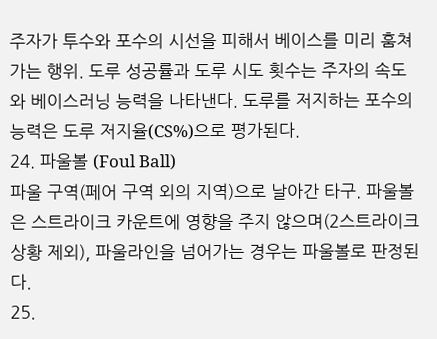주자가 투수와 포수의 시선을 피해서 베이스를 미리 훔쳐 가는 행위. 도루 성공률과 도루 시도 횟수는 주자의 속도와 베이스러닝 능력을 나타낸다. 도루를 저지하는 포수의 능력은 도루 저지율(CS%)으로 평가된다.
24. 파울볼 (Foul Ball)
파울 구역(페어 구역 외의 지역)으로 날아간 타구. 파울볼은 스트라이크 카운트에 영향을 주지 않으며(2스트라이크 상황 제외), 파울라인을 넘어가는 경우는 파울볼로 판정된다.
25.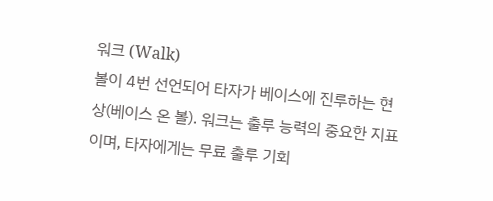워크 (Walk)
볼이 4번 선언되어 타자가 베이스에 진루하는 현상(베이스 온 볼). 워크는 출루 능력의 중요한 지표이며, 타자에게는 무료 출루 기회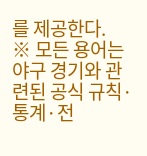를 제공한다.
※ 모든 용어는 야구 경기와 관련된 공식 규칙·통계·전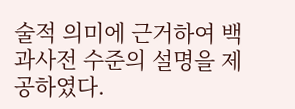술적 의미에 근거하여 백과사전 수준의 설명을 제공하였다.